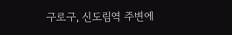구로구, 신도림역 주변에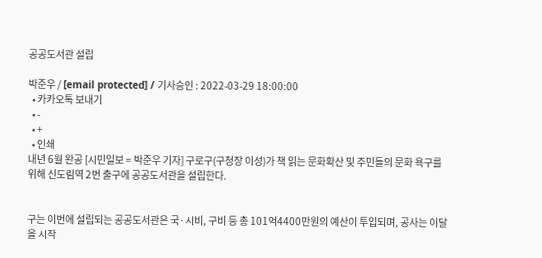공공도서관 설립

박준우 / [email protected] / 기사승인 : 2022-03-29 18:00:00
  • 카카오톡 보내기
  • -
  • +
  • 인쇄
내년 6월 완공 [시민일보 = 박준우 기자] 구로구(구청장 이성)가 책 읽는 문화확산 및 주민들의 문화 욕구를 위해 신도림역 2번 출구에 공공도서관을 설립한다.


구는 이번에 설립되는 공공도서관은 국·시비, 구비 등 총 101억4400만원의 예산이 투입되며, 공사는 이달을 시작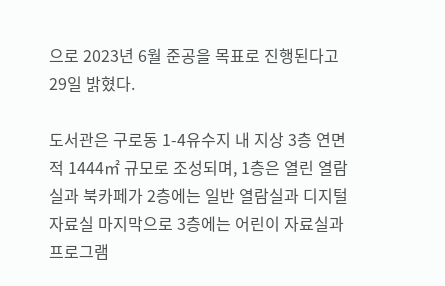으로 2023년 6월 준공을 목표로 진행된다고 29일 밝혔다.

도서관은 구로동 1-4유수지 내 지상 3층 연면적 1444㎡ 규모로 조성되며, 1층은 열린 열람실과 북카페가 2층에는 일반 열람실과 디지털 자료실 마지막으로 3층에는 어린이 자료실과 프로그램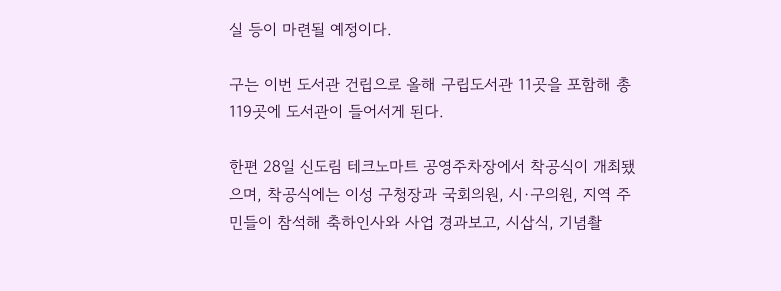실 등이 마련될 예정이다.

구는 이번 도서관 건립으로 올해 구립도서관 11곳을 포함해 총 119곳에 도서관이 들어서게 된다.

한편 28일 신도림 테크노마트 공영주차장에서 착공식이 개최됐으며, 착공식에는 이성 구청장과 국회의원, 시·구의원, 지역 주민들이 참석해 축하인사와 사업 경과보고, 시삽식, 기념촬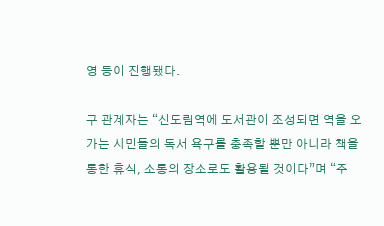영 등이 진행됐다.

구 관계자는 “신도림역에 도서관이 조성되면 역을 오가는 시민들의 독서 욕구를 충족할 뿐만 아니라 책을 통한 휴식, 소통의 장소로도 활용될 것이다”며 “주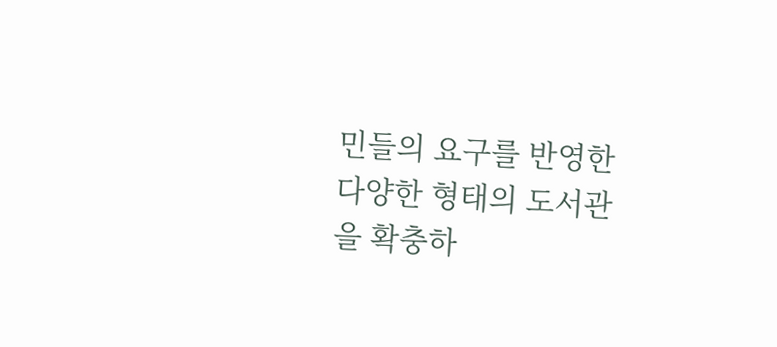민들의 요구를 반영한 다양한 형태의 도서관을 확충하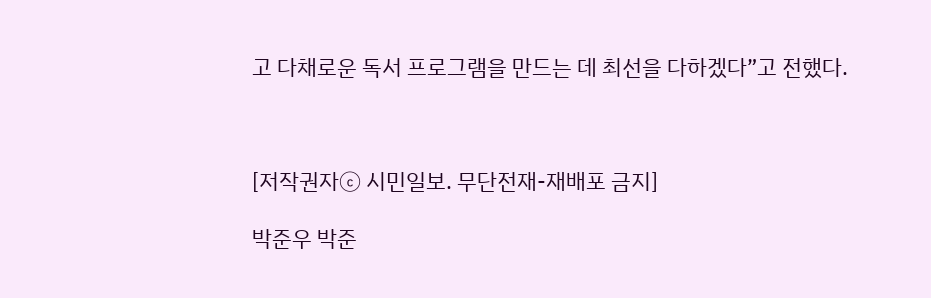고 다채로운 독서 프로그램을 만드는 데 최선을 다하겠다”고 전했다.



[저작권자ⓒ 시민일보. 무단전재-재배포 금지]

박준우 박준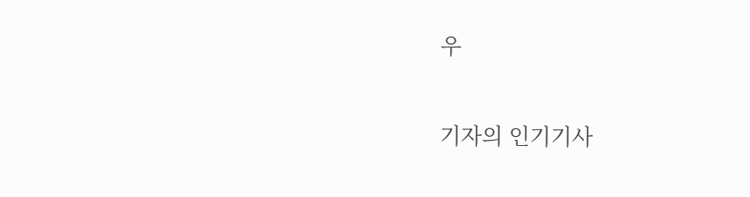우

기자의 인기기사